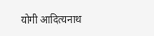योगी आदित्यनाथ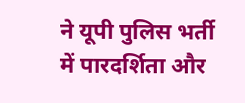ने यूपी पुलिस भर्ती में पारदर्शिता और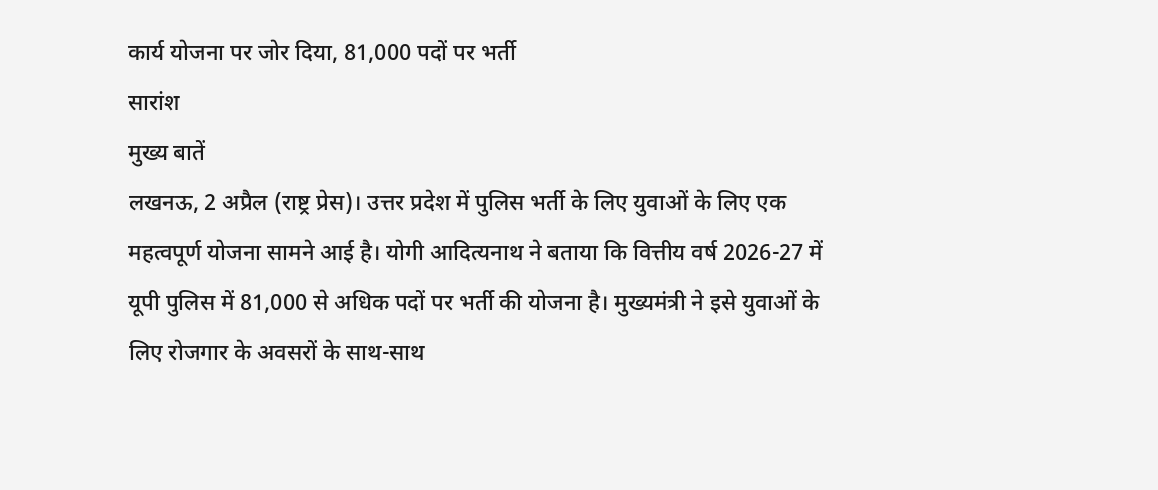कार्य योजना पर जोर दिया, 81,000 पदों पर भर्ती
सारांश
मुख्य बातें
लखनऊ, 2 अप्रैल (राष्ट्र प्रेस)। उत्तर प्रदेश में पुलिस भर्ती के लिए युवाओं के लिए एक महत्वपूर्ण योजना सामने आई है। योगी आदित्यनाथ ने बताया कि वित्तीय वर्ष 2026-27 में यूपी पुलिस में 81,000 से अधिक पदों पर भर्ती की योजना है। मुख्यमंत्री ने इसे युवाओं के लिए रोजगार के अवसरों के साथ-साथ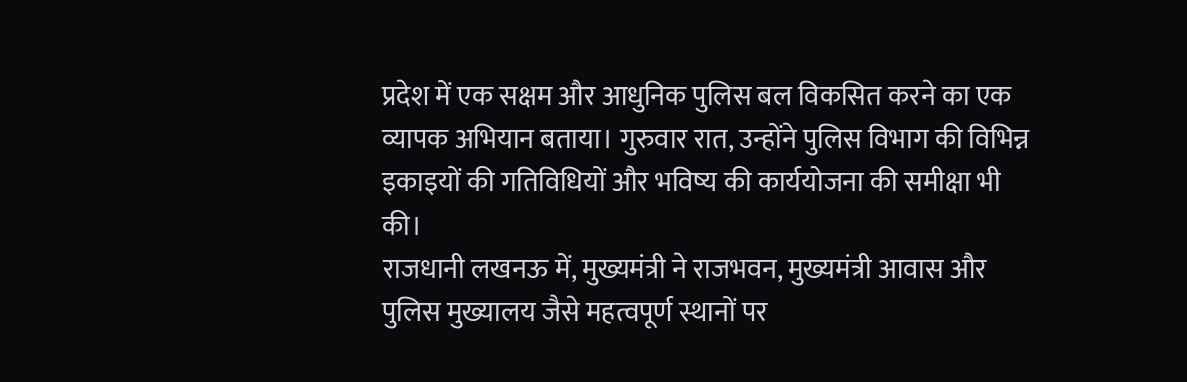प्रदेश में एक सक्षम और आधुनिक पुलिस बल विकसित करने का एक व्यापक अभियान बताया। गुरुवार रात, उन्होंने पुलिस विभाग की विभिन्न इकाइयों की गतिविधियों और भविष्य की कार्ययोजना की समीक्षा भी की।
राजधानी लखनऊ में, मुख्यमंत्री ने राजभवन, मुख्यमंत्री आवास और पुलिस मुख्यालय जैसे महत्वपूर्ण स्थानों पर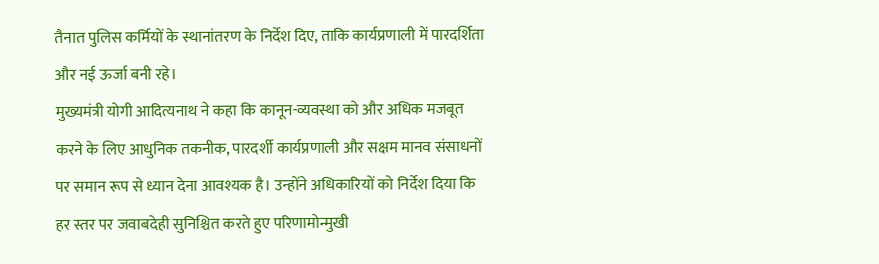तैनात पुलिस कर्मियों के स्थानांतरण के निर्देश दिए, ताकि कार्यप्रणाली में पारदर्शिता और नई ऊर्जा बनी रहे।
मुख्यमंत्री योगी आदित्यनाथ ने कहा कि कानून-व्यवस्था को और अधिक मजबूत करने के लिए आधुनिक तकनीक, पारदर्शी कार्यप्रणाली और सक्षम मानव संसाधनों पर समान रूप से ध्यान देना आवश्यक है। उन्होंने अधिकारियों को निर्देश दिया कि हर स्तर पर जवाबदेही सुनिश्चित करते हुए परिणामोन्मुखी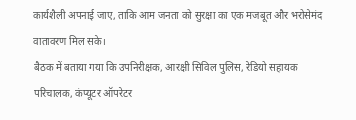कार्यशैली अपनाई जाए, ताकि आम जनता को सुरक्षा का एक मजबूत और भरोसेमंद वातावरण मिल सके।
बैठक में बताया गया कि उपनिरीक्षक, आरक्षी सिविल पुलिस, रेडियो सहायक परिचालक, कंप्यूटर ऑपरेटर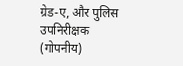ग्रेड-ए, और पुलिस उपनिरीक्षक (गोपनीय)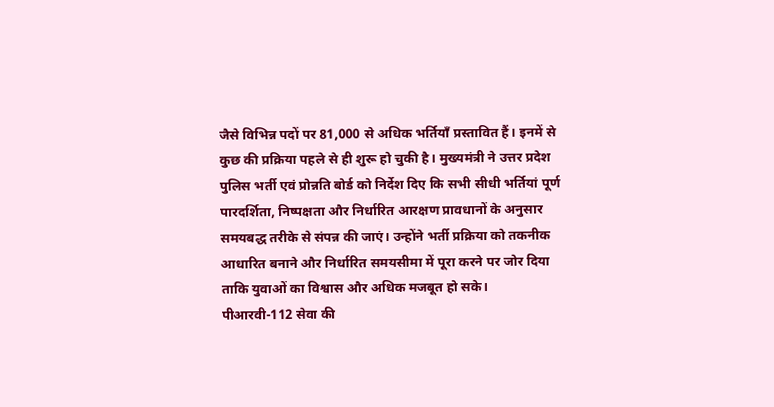जैसे विभिन्न पदों पर 81,000 से अधिक भर्तियाँ प्रस्तावित हैं। इनमें से कुछ की प्रक्रिया पहले से ही शुरू हो चुकी है। मुख्यमंत्री ने उत्तर प्रदेश पुलिस भर्ती एवं प्रोन्नति बोर्ड को निर्देश दिए कि सभी सीधी भर्तियां पूर्ण पारदर्शिता, निष्पक्षता और निर्धारित आरक्षण प्रावधानों के अनुसार समयबद्ध तरीके से संपन्न की जाएं। उन्होंने भर्ती प्रक्रिया को तकनीक आधारित बनाने और निर्धारित समयसीमा में पूरा करने पर जोर दिया ताकि युवाओं का विश्वास और अधिक मजबूत हो सके।
पीआरवी-112 सेवा की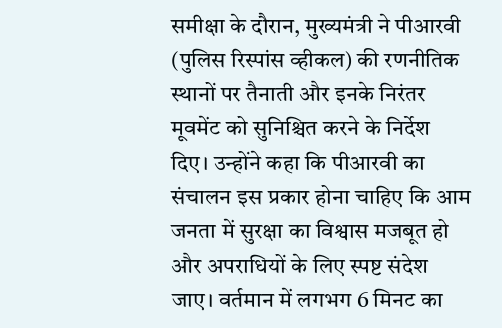समीक्षा के दौरान, मुख्यमंत्री ने पीआरवी (पुलिस रिस्पांस व्हीकल) की रणनीतिक स्थानों पर तैनाती और इनके निरंतर मूवमेंट को सुनिश्चित करने के निर्देश दिए। उन्होंने कहा कि पीआरवी का संचालन इस प्रकार होना चाहिए कि आम जनता में सुरक्षा का विश्वास मजबूत हो और अपराधियों के लिए स्पष्ट संदेश जाए। वर्तमान में लगभग 6 मिनट का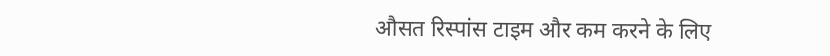औसत रिस्पांस टाइम और कम करने के लिए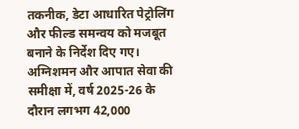तकनीक, डेटा आधारित पेट्रोलिंग और फील्ड समन्वय को मजबूत बनाने के निर्देश दिए गए।
अग्निशमन और आपात सेवा की समीक्षा में, वर्ष 2025-26 के दौरान लगभग 42,000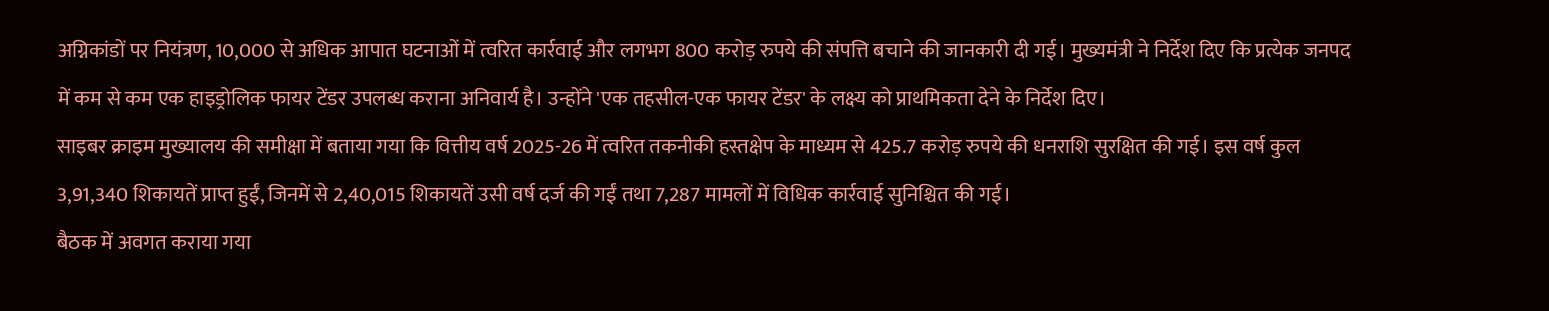अग्निकांडों पर नियंत्रण, 10,000 से अधिक आपात घटनाओं में त्वरित कार्रवाई और लगभग 800 करोड़ रुपये की संपत्ति बचाने की जानकारी दी गई। मुख्यमंत्री ने निर्देश दिए कि प्रत्येक जनपद में कम से कम एक हाइड्रोलिक फायर टेंडर उपलब्ध कराना अनिवार्य है। उन्होंने 'एक तहसील-एक फायर टेंडर' के लक्ष्य को प्राथमिकता देने के निर्देश दिए।
साइबर क्राइम मुख्यालय की समीक्षा में बताया गया कि वित्तीय वर्ष 2025-26 में त्वरित तकनीकी हस्तक्षेप के माध्यम से 425.7 करोड़ रुपये की धनराशि सुरक्षित की गई। इस वर्ष कुल 3,91,340 शिकायतें प्राप्त हुईं, जिनमें से 2,40,015 शिकायतें उसी वर्ष दर्ज की गईं तथा 7,287 मामलों में विधिक कार्रवाई सुनिश्चित की गई।
बैठक में अवगत कराया गया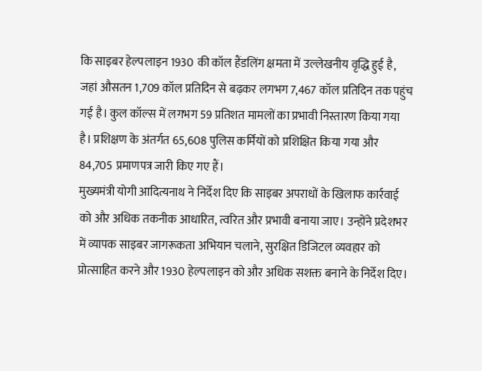कि साइबर हेल्पलाइन 1930 की कॉल हैंडलिंग क्षमता में उल्लेखनीय वृद्धि हुई है, जहां औसतन 1,709 कॉल प्रतिदिन से बढ़कर लगभग 7,467 कॉल प्रतिदिन तक पहुंच गई है। कुल कॉल्स में लगभग 59 प्रतिशत मामलों का प्रभावी निस्तारण किया गया है। प्रशिक्षण के अंतर्गत 65,608 पुलिस कर्मियों को प्रशिक्षित किया गया और 84,705 प्रमाणपत्र जारी किए गए हैं।
मुख्यमंत्री योगी आदित्यनाथ ने निर्देश दिए कि साइबर अपराधों के खिलाफ कार्रवाई को और अधिक तकनीक आधारित, त्वरित और प्रभावी बनाया जाए। उन्होंने प्रदेशभर में व्यापक साइबर जागरूकता अभियान चलाने, सुरक्षित डिजिटल व्यवहार को प्रोत्साहित करने और 1930 हेल्पलाइन को और अधिक सशक्त बनाने के निर्देश दिए।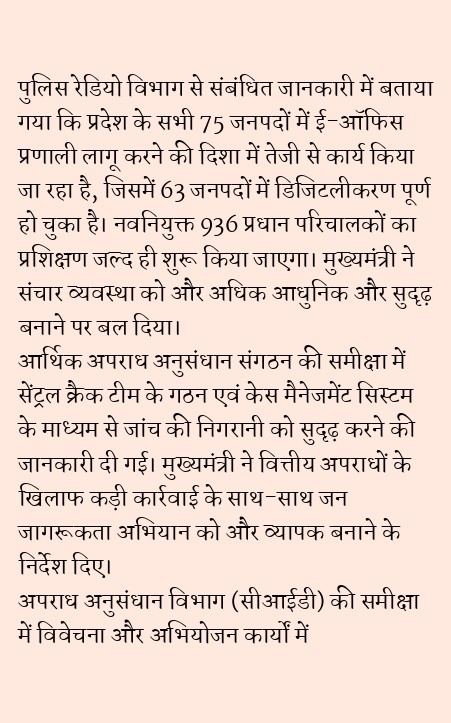पुलिस रेडियो विभाग से संबंधित जानकारी में बताया गया कि प्रदेश के सभी 75 जनपदों में ई-ऑफिस प्रणाली लागू करने की दिशा में तेजी से कार्य किया जा रहा है, जिसमें 63 जनपदों में डिजिटलीकरण पूर्ण हो चुका है। नवनियुक्त 936 प्रधान परिचालकों का प्रशिक्षण जल्द ही शुरू किया जाएगा। मुख्यमंत्री ने संचार व्यवस्था को और अधिक आधुनिक और सुदृढ़ बनाने पर बल दिया।
आर्थिक अपराध अनुसंधान संगठन की समीक्षा में सेंट्रल क्रैक टीम के गठन एवं केस मैनेजमेंट सिस्टम के माध्यम से जांच की निगरानी को सुदृढ़ करने की जानकारी दी गई। मुख्यमंत्री ने वित्तीय अपराधों के खिलाफ कड़ी कार्रवाई के साथ-साथ जन जागरूकता अभियान को और व्यापक बनाने के निर्देश दिए।
अपराध अनुसंधान विभाग (सीआईडी) की समीक्षा में विवेचना और अभियोजन कार्यों में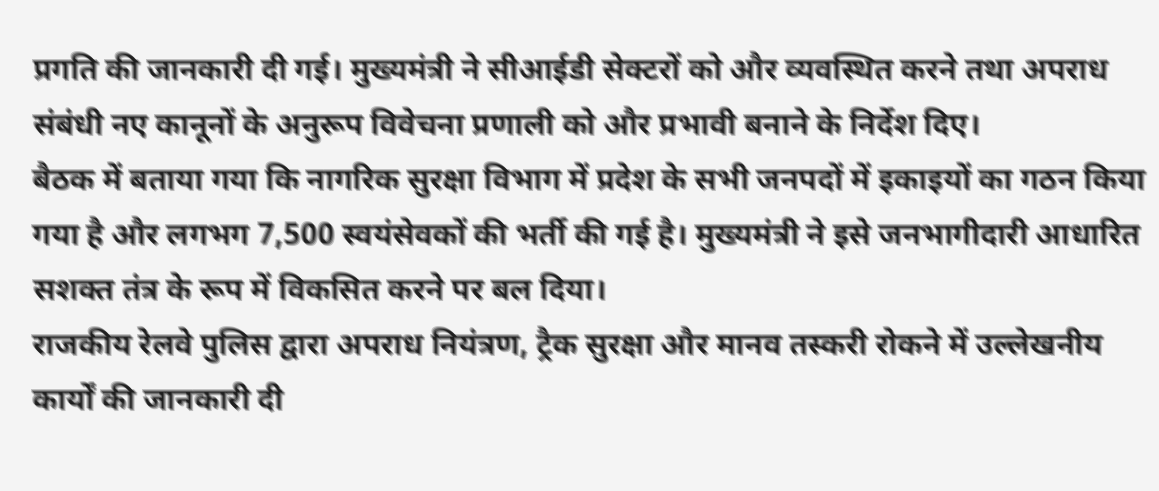प्रगति की जानकारी दी गई। मुख्यमंत्री ने सीआईडी सेक्टरों को और व्यवस्थित करने तथा अपराध संबंधी नए कानूनों के अनुरूप विवेचना प्रणाली को और प्रभावी बनाने के निर्देश दिए।
बैठक में बताया गया कि नागरिक सुरक्षा विभाग में प्रदेश के सभी जनपदों में इकाइयों का गठन किया गया है और लगभग 7,500 स्वयंसेवकों की भर्ती की गई है। मुख्यमंत्री ने इसे जनभागीदारी आधारित सशक्त तंत्र के रूप में विकसित करने पर बल दिया।
राजकीय रेलवे पुलिस द्वारा अपराध नियंत्रण, ट्रैक सुरक्षा और मानव तस्करी रोकने में उल्लेखनीय कार्यों की जानकारी दी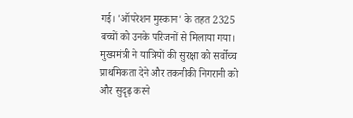गई। 'ऑपरेशन मुस्कान' के तहत 2325 बच्चों को उनके परिजनों से मिलाया गया। मुख्यमंत्री ने यात्रियों की सुरक्षा को सर्वोच्च प्राथमिकता देने और तकनीकी निगरानी को और सुदृढ़ करने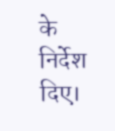के निर्देश दिए।